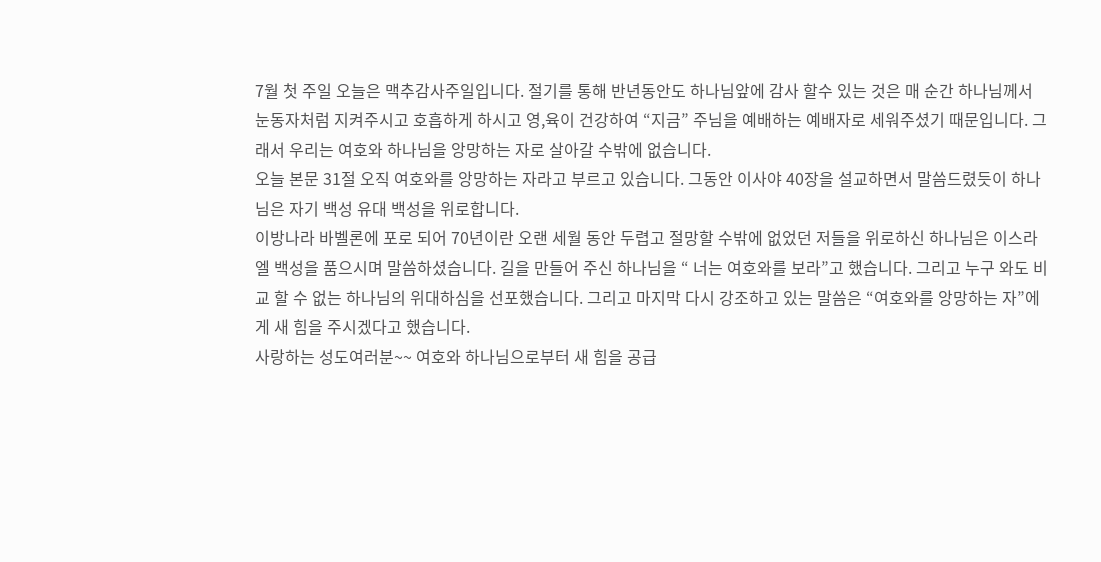7월 첫 주일 오늘은 맥추감사주일입니다. 절기를 통해 반년동안도 하나님앞에 감사 할수 있는 것은 매 순간 하나님께서 눈동자처럼 지켜주시고 호흡하게 하시고 영,육이 건강하여 “지금” 주님을 예배하는 예배자로 세워주셨기 때문입니다. 그래서 우리는 여호와 하나님을 앙망하는 자로 살아갈 수밖에 없습니다.
오늘 본문 31절 오직 여호와를 앙망하는 자라고 부르고 있습니다. 그동안 이사야 40장을 설교하면서 말씀드렸듯이 하나님은 자기 백성 유대 백성을 위로합니다.
이방나라 바벨론에 포로 되어 70년이란 오랜 세월 동안 두렵고 절망할 수밖에 없었던 저들을 위로하신 하나님은 이스라엘 백성을 품으시며 말씀하셨습니다. 길을 만들어 주신 하나님을 “ 너는 여호와를 보라”고 했습니다. 그리고 누구 와도 비교 할 수 없는 하나님의 위대하심을 선포했습니다. 그리고 마지막 다시 강조하고 있는 말씀은 “여호와를 앙망하는 자”에게 새 힘을 주시겠다고 했습니다.
사랑하는 성도여러분~~ 여호와 하나님으로부터 새 힘을 공급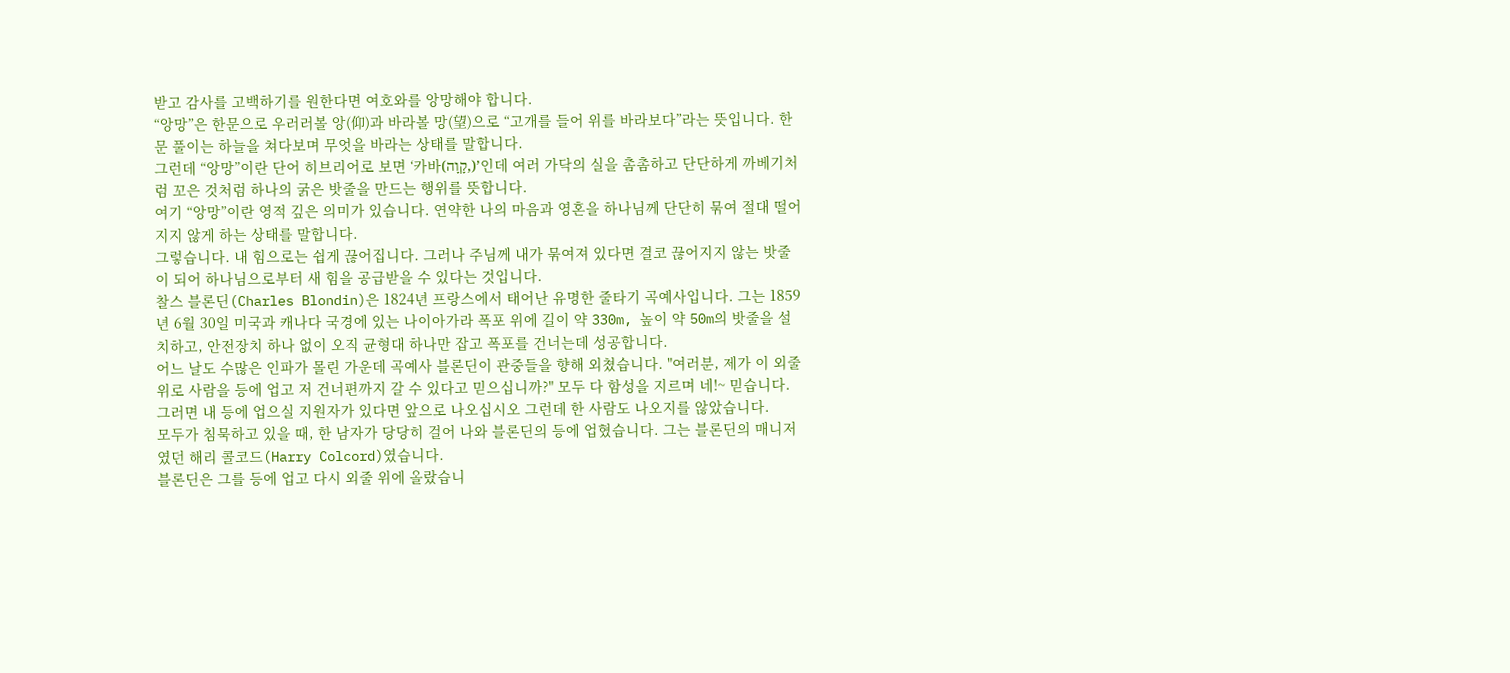받고 감사를 고백하기를 원한다면 여호와를 앙망해야 합니다.
“앙망”은 한문으로 우러러볼 앙(仰)과 바라볼 망(望)으로 “고개를 들어 위를 바라보다”라는 뜻입니다. 한문 풀이는 하늘을 쳐다보며 무엇을 바라는 상태를 말합니다.
그런데 “앙망”이란 단어 히브리어로 보면 ‘카바(קָוָה,)’인데 여러 가닥의 실을 촘촘하고 단단하게 까베기처럼 꼬은 것처럼 하나의 굵은 밧줄을 만드는 행위를 뜻합니다.
여기 “앙망”이란 영적 깊은 의미가 있습니다. 연약한 나의 마음과 영혼을 하나님께 단단히 묶여 절대 떨어지지 않게 하는 상태를 말합니다.
그렇습니다. 내 힘으로는 쉽게 끊어집니다. 그러나 주님께 내가 묶여져 있다면 결코 끊어지지 않는 밧줄이 되어 하나님으로부터 새 힘을 공급받을 수 있다는 것입니다.
찰스 블론딘(Charles Blondin)은 1824년 프랑스에서 태어난 유명한 줄타기 곡예사입니다. 그는 1859년 6월 30일 미국과 캐나다 국경에 있는 나이아가라 폭포 위에 길이 약 330m, 높이 약 50m의 밧줄을 설치하고, 안전장치 하나 없이 오직 균형대 하나만 잡고 폭포를 건너는데 성공합니다.
어느 날도 수많은 인파가 몰린 가운데 곡예사 블론딘이 관중들을 향해 외쳤습니다. "여러분, 제가 이 외줄 위로 사람을 등에 업고 저 건너편까지 갈 수 있다고 믿으십니까?" 모두 다 함성을 지르며 네!~ 믿습니다. 그러면 내 등에 업으실 지원자가 있다면 앞으로 나오십시오 그런데 한 사람도 나오지를 않았습니다.
모두가 침묵하고 있을 때, 한 남자가 당당히 걸어 나와 블론딘의 등에 업혔습니다. 그는 블론딘의 매니저였던 해리 콜코드(Harry Colcord)였습니다.
블론딘은 그를 등에 업고 다시 외줄 위에 올랐습니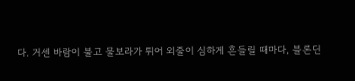다. 거센 바람이 불고 물보라가 튀어 외줄이 심하게 흔들릴 때마다, 블론딘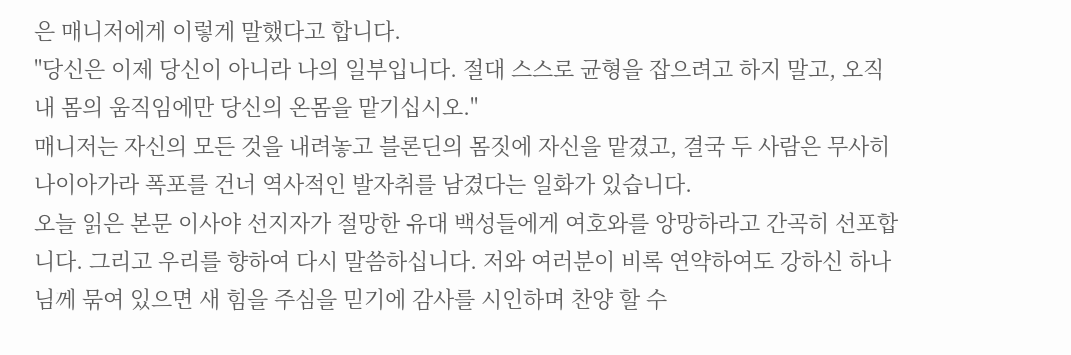은 매니저에게 이렇게 말했다고 합니다.
"당신은 이제 당신이 아니라 나의 일부입니다. 절대 스스로 균형을 잡으려고 하지 말고, 오직 내 몸의 움직임에만 당신의 온몸을 맡기십시오."
매니저는 자신의 모든 것을 내려놓고 블론딘의 몸짓에 자신을 맡겼고, 결국 두 사람은 무사히 나이아가라 폭포를 건너 역사적인 발자취를 남겼다는 일화가 있습니다.
오늘 읽은 본문 이사야 선지자가 절망한 유대 백성들에게 여호와를 앙망하라고 간곡히 선포합니다. 그리고 우리를 향하여 다시 말씀하십니다. 저와 여러분이 비록 연약하여도 강하신 하나님께 묶여 있으면 새 힘을 주심을 믿기에 감사를 시인하며 찬양 할 수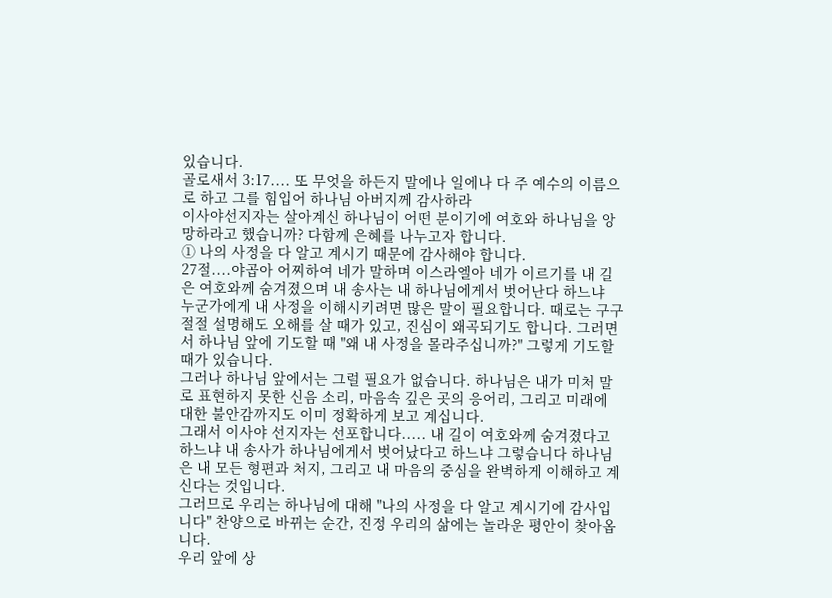있습니다.
골로새서 3:17.... 또 무엇을 하든지 말에나 일에나 다 주 예수의 이름으로 하고 그를 힘입어 하나님 아버지께 감사하라
이사야선지자는 살아계신 하나님이 어떤 분이기에 여호와 하나님을 앙망하라고 했습니까? 다함께 은혜를 나누고자 합니다.
① 나의 사정을 다 알고 계시기 때문에 감사해야 합니다.
27절....야곱아 어찌하여 네가 말하며 이스라엘아 네가 이르기를 내 길은 여호와께 숨겨졌으며 내 송사는 내 하나님에게서 벗어난다 하느냐
누군가에게 내 사정을 이해시키려면 많은 말이 필요합니다. 때로는 구구절절 설명해도 오해를 살 때가 있고, 진심이 왜곡되기도 합니다. 그러면서 하나님 앞에 기도할 때 "왜 내 사정을 몰라주십니까?" 그렇게 기도할 때가 있습니다.
그러나 하나님 앞에서는 그럴 필요가 없습니다. 하나님은 내가 미처 말로 표현하지 못한 신음 소리, 마음속 깊은 곳의 응어리, 그리고 미래에 대한 불안감까지도 이미 정확하게 보고 계십니다.
그래서 이사야 선지자는 선포합니다..... 내 길이 여호와께 숨겨졌다고 하느냐 내 송사가 하나님에게서 벗어났다고 하느냐 그렇습니다 하나님은 내 모든 형편과 처지, 그리고 내 마음의 중심을 완벽하게 이해하고 계신다는 것입니다.
그러므로 우리는 하나님에 대해 "나의 사정을 다 알고 계시기에 감사입니다" 찬양으로 바뀌는 순간, 진정 우리의 삶에는 놀라운 평안이 찾아옵니다.
우리 앞에 상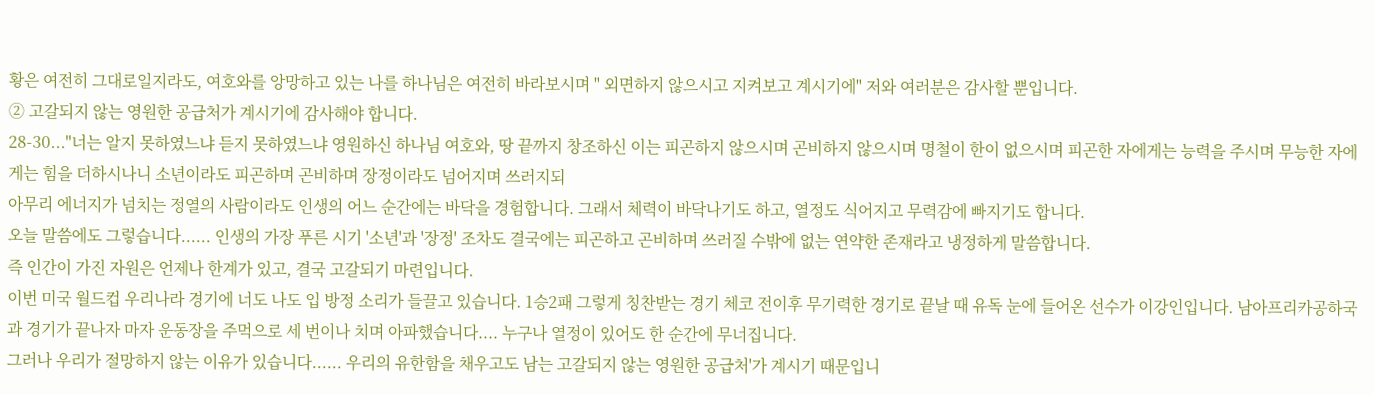황은 여전히 그대로일지라도, 여호와를 앙망하고 있는 나를 하나님은 여전히 바라보시며 " 외면하지 않으시고 지켜보고 계시기에" 저와 여러분은 감사할 뿐입니다.
② 고갈되지 않는 영원한 공급처가 계시기에 감사해야 합니다.
28-30..."너는 알지 못하였느냐 듣지 못하였느냐 영원하신 하나님 여호와, 땅 끝까지 창조하신 이는 피곤하지 않으시며 곤비하지 않으시며 명철이 한이 없으시며 피곤한 자에게는 능력을 주시며 무능한 자에게는 힘을 더하시나니 소년이라도 피곤하며 곤비하며 장정이라도 넘어지며 쓰러지되
아무리 에너지가 넘치는 정열의 사람이라도 인생의 어느 순간에는 바닥을 경험합니다. 그래서 체력이 바닥나기도 하고, 열정도 식어지고 무력감에 빠지기도 합니다.
오늘 말씀에도 그렇습니다...... 인생의 가장 푸른 시기 '소년'과 '장정' 조차도 결국에는 피곤하고 곤비하며 쓰러질 수밖에 없는 연약한 존재라고 냉정하게 말씀합니다.
즉 인간이 가진 자원은 언제나 한계가 있고, 결국 고갈되기 마련입니다.
이번 미국 월드컵 우리나라 경기에 너도 나도 입 방정 소리가 들끌고 있습니다. 1승2패 그렇게 칭찬받는 경기 체코 전이후 무기력한 경기로 끝날 때 유독 눈에 들어온 선수가 이강인입니다. 남아프리카공하국과 경기가 끝나자 마자 운동장을 주먹으로 세 번이나 치며 아파했습니다.... 누구나 열정이 있어도 한 순간에 무너집니다.
그러나 우리가 절망하지 않는 이유가 있습니다...... 우리의 유한함을 채우고도 남는 고갈되지 않는 영원한 공급처'가 계시기 때문입니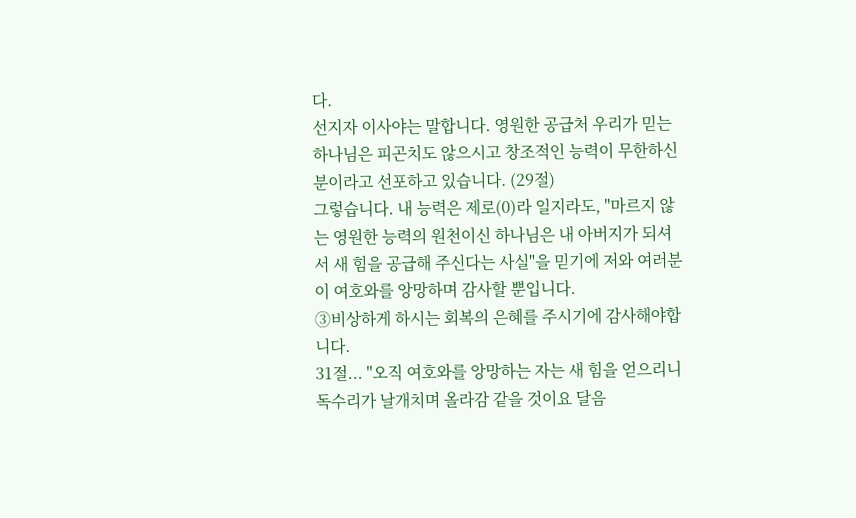다.
선지자 이사야는 말합니다. 영원한 공급처 우리가 믿는 하나님은 피곤치도 않으시고 창조적인 능력이 무한하신 분이라고 선포하고 있습니다. (29절)
그렇습니다. 내 능력은 제로(0)라 일지라도, "마르지 않는 영원한 능력의 원천이신 하나님은 내 아버지가 되셔서 새 힘을 공급해 주신다는 사실"을 믿기에 저와 여러분이 여호와를 앙망하며 감사할 뿐입니다.
③비상하게 하시는 회복의 은혜를 주시기에 감사해야합니다.
31절... "오직 여호와를 앙망하는 자는 새 힘을 얻으리니 독수리가 날개치며 올라감 같을 것이요 달음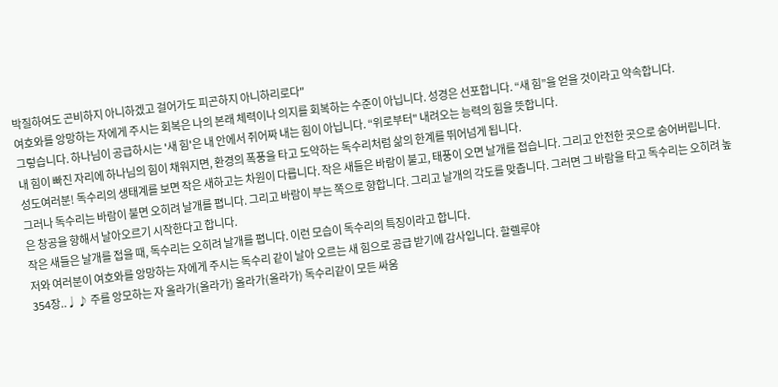박질하여도 곤비하지 아니하겠고 걸어가도 피곤하지 아니하리로다"
여호와를 앙망하는 자에게 주시는 회복은 나의 본래 체력이나 의지를 회복하는 수준이 아닙니다. 성경은 선포합니다. “새 힘”을 얻을 것이라고 약속합니다.
그렇습니다. 하나님이 공급하시는 '새 힘'은 내 안에서 쥐어짜 내는 힘이 아닙니다. “위로부터" 내려오는 능력의 힘을 뜻합니다.
내 힘이 빠진 자리에 하나님의 힘이 채워지면, 환경의 폭풍을 타고 도약하는 독수리처럼 삶의 한계를 뛰어넘게 됩니다.
성도여러분! 독수리의 생태계를 보면 작은 새하고는 차원이 다릅니다. 작은 새들은 바람이 불고, 태풍이 오면 날개를 접습니다. 그리고 안전한 곳으로 숨어버립니다.
그러나 독수리는 바람이 불면 오히려 날개를 폅니다. 그리고 바람이 부는 쪽으로 향합니다. 그리고 날개의 각도를 맞춥니다. 그러면 그 바람을 타고 독수리는 오히려 높은 창공을 향해서 날아오르기 시작한다고 합니다.
작은 새들은 날개를 접을 때, 독수리는 오히려 날개를 폅니다. 이런 모습이 독수리의 특징이라고 합니다.
저와 여러분이 여호와를 앙망하는 자에게 주시는 독수리 같이 날아 오르는 새 힘으로 공급 받기에 감사입니다. 할렐루야
354장..♩♪ 주를 앙모하는 자 올라가(올라가) 올라가(올라가) 독수리같이 모든 싸움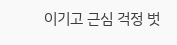이기고 근심 걱정 벗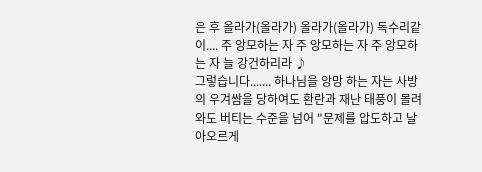은 후 올라가(올라가) 올라가(올라가) 독수리같이.... 주 앙모하는 자 주 앙모하는 자 주 앙모하는 자 늘 강건하리라 ♪
그렇습니다....... 하나님을 앙망 하는 자는 사방의 우겨쌈을 당하여도 환란과 재난 태풍이 몰려와도 버티는 수준을 넘어 "문제를 압도하고 날아오르게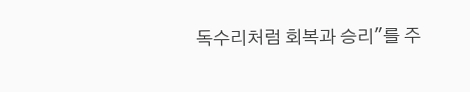독수리처럼 회복과 승리"를 주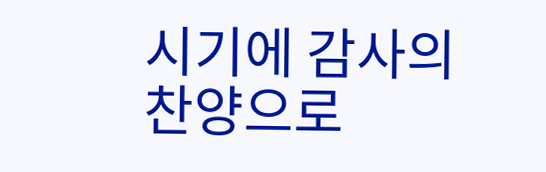시기에 감사의 찬양으로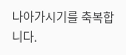나아가시기를 축복합니다.